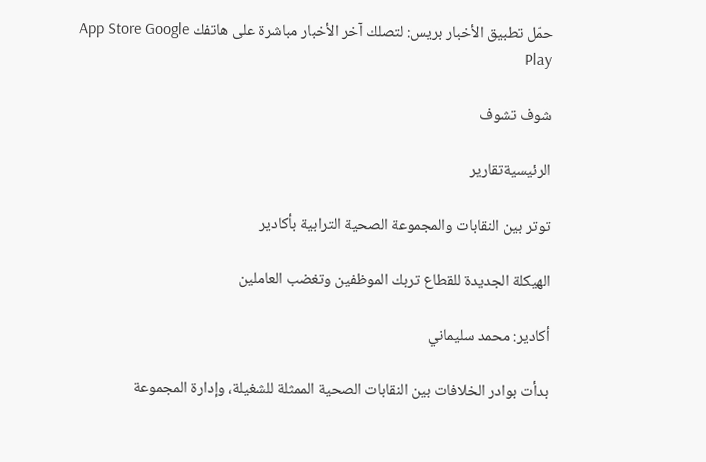حمّل تطبيق الأخبار بريس: لتصلك آخر الأخبار مباشرة على هاتفك App Store Google Play

شوف تشوف

الرئيسيةتقارير

توتر بين النقابات والمجموعة الصحية الترابية بأكادير

الهيكلة الجديدة للقطاع تربك الموظفين وتغضب العاملين

أكادير: محمد سليماني

بدأت بوادر الخلافات بين النقابات الصحية الممثلة للشغيلة، وإدارة المجموعة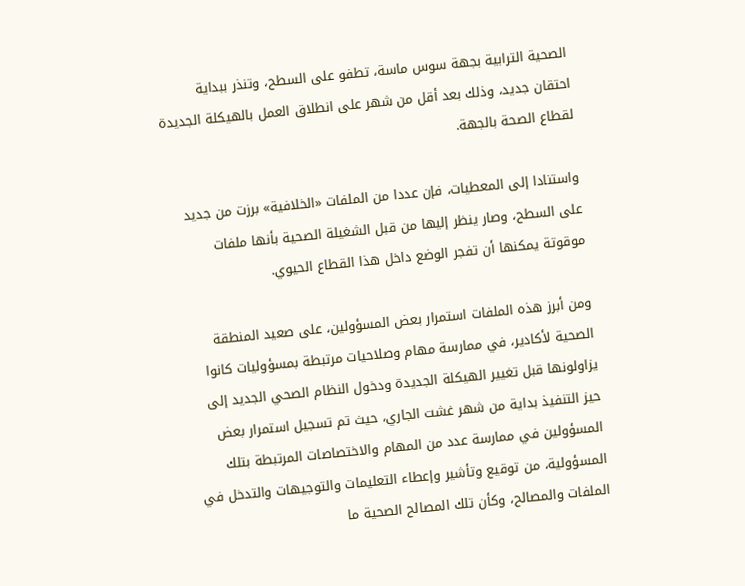الصحية الترابية بجهة سوس ماسة، تطفو على السطح، وتنذر ببداية احتقان جديد، وذلك بعد أقل من شهر على انطلاق العمل بالهيكلة الجديدة لقطاع الصحة بالجهة.

واستنادا إلى المعطيات، فإن عددا من الملفات «الخلافية» برزت من جديد على السطح، وصار ينظر إليها من قبل الشغيلة الصحية بأنها ملفات موقوتة يمكنها أن تفجر الوضع داخل هذا القطاع الحيوي.

ومن أبرز هذه الملفات استمرار بعض المسؤولين، على صعيد المنطقة الصحية لأكادير، في ممارسة مهام وصلاحيات مرتبطة بمسؤوليات كانوا يزاولونها قبل تغيير الهيكلة الجديدة ودخول النظام الصحي الجديد إلى حيز التنفيذ بداية من شهر غشت الجاري، حيث تم تسجيل استمرار بعض المسؤولين في ممارسة عدد من المهام والاختصاصات المرتبطة بتلك المسؤولية، من توقيع وتأشير وإعطاء التعليمات والتوجيهات والتدخل في الملفات والمصالح، وكأن تلك المصالح الصحية ما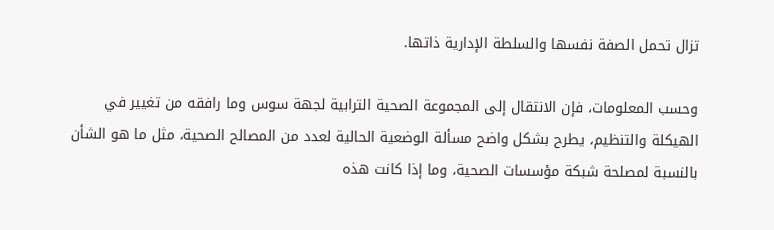تزال تحمل الصفة نفسها والسلطة الإدارية ذاتها.

وحسب المعلومات، فإن الانتقال إلى المجموعة الصحية الترابية لجهة سوس وما رافقه من تغيير في الهيكلة والتنظيم، يطرح بشكل واضح مسألة الوضعية الحالية لعدد من المصالح الصحية، مثل ما هو الشأن بالنسبة لمصلحة شبكة مؤسسات الصحية، وما إذا كانت هذه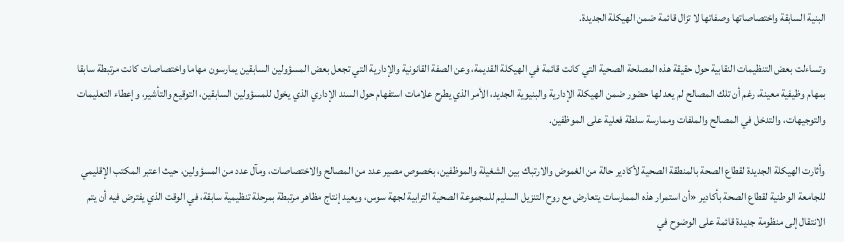البنية السابقة واختصاصاتها وصفاتها لا تزال قائمة ضمن الهيكلة الجديدة.

وتساءلت بعض التنظيمات النقابية حول حقيقة هذه المصلحة الصحية التي كانت قائمة في الهيكلة القديمة، وعن الصفة القانونية والإدارية التي تجعل بعض المسؤولين السابقين يمارسون مهاما واختصاصات كانت مرتبطة سابقا بمهام وظيفية معينة، رغم أن تلك المصالح لم يعد لها حضور ضمن الهيكلة الإدارية والبنيوية الجديد، الأمر الذي يطرح علامات استفهام حول السند الإداري الذي يخول للمسؤولين السابقين، التوقيع والتأشير، وإعطاء التعليمات والتوجيهات، والتدخل في المصالح والملفات وممارسة سلطة فعلية على الموظفين.

وأثارت الهيكلة الجديدة لقطاع الصحة بالمنطقة الصحية لأكادير حالة من الغموض والارتباك بين الشغيلة والموظفين، بخصوص مصير عدد من المصالح والاختصاصات، ومآل عدد من المسؤولين، حيث اعتبر المكتب الإقليمي للجامعة الوطنية لقطاع الصحة بأكادير «أن استمرار هذه الممارسات يتعارض مع روح التنزيل السليم للمجموعة الصحية الترابية لجهة سوس، ويعيد إنتاج مظاهر مرتبطة بمرحلة تنظيمية سابقة، في الوقت الذي يفترض فيه أن يتم الانتقال إلى منظومة جديدة قائمة على الوضوح في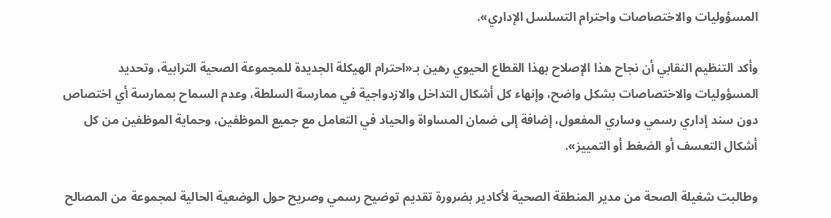المسؤوليات والاختصاصات واحترام التسلسل الإداري».

وأكد التنظيم النقابي أن نجاح هذا الإصلاح بهذا القطاع الحيوي رهين بـ«احترام الهيكلة الجديدة للمجموعة الصحية الترابية، وتحديد المسؤوليات والاختصاصات بشكل واضح، وإنهاء كل أشكال التداخل والازدواجية في ممارسة السلطة، وعدم السماح بممارسة أي اختصاص دون سند إداري رسمي وساري المفعول، إضافة إلى ضمان المساواة والحياد في التعامل مع جميع الموظفين، وحماية الموظفين من كل أشكال التعسف أو الضغط أو التمييز».

وطالبت شغيلة الصحة من مدير المنطقة الصحية لأكادير بضرورة تقديم توضيح رسمي وصريح حول الوضعية الحالية لمجموعة من المصالح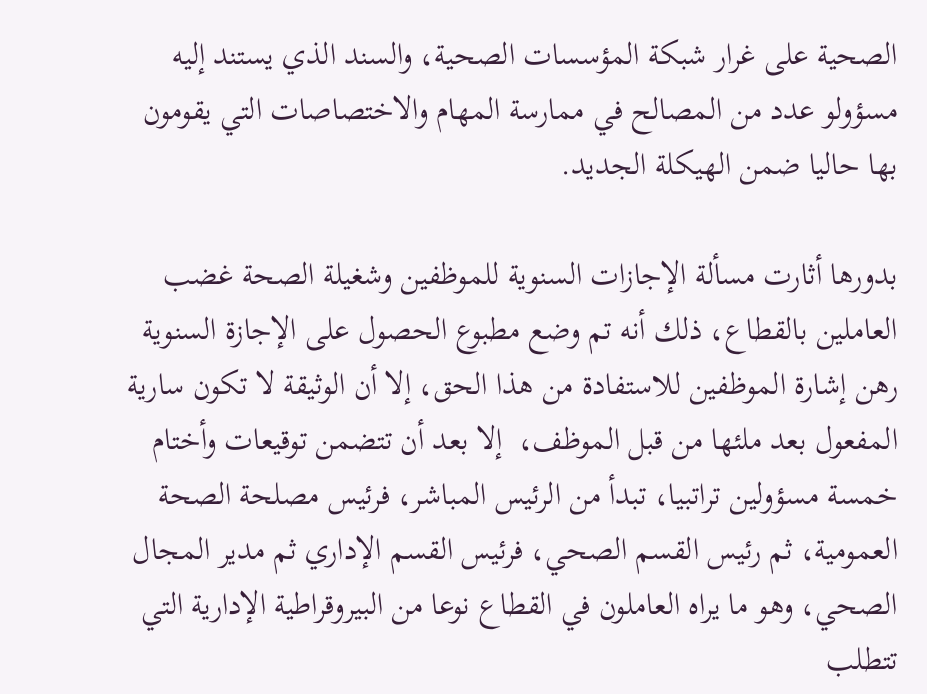الصحية على غرار شبكة المؤسسات الصحية، والسند الذي يستند إليه مسؤولو عدد من المصالح في ممارسة المهام والاختصاصات التي يقومون بها حاليا ضمن الهيكلة الجديد.

بدورها أثارت مسألة الإجازات السنوية للموظفين وشغيلة الصحة غضب العاملين بالقطاع، ذلك أنه تم وضع مطبوع الحصول على الإجازة السنوية رهن إشارة الموظفين للاستفادة من هذا الحق، إلا أن الوثيقة لا تكون سارية المفعول بعد ملئها من قبل الموظف،  إلا بعد أن تتضمن توقيعات وأختام خمسة مسؤولين تراتبيا، تبدأ من الرئيس المباشر، فرئيس مصلحة الصحة العمومية، ثم رئيس القسم الصحي، فرئيس القسم الإداري ثم مدير المجال الصحي، وهو ما يراه العاملون في القطاع نوعا من البيروقراطية الإدارية التي تتطلب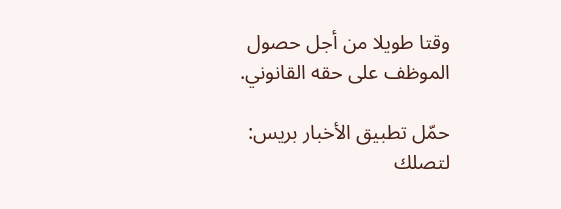وقتا طويلا من أجل حصول الموظف على حقه القانوني.

حمّل تطبيق الأخبار بريس: لتصلك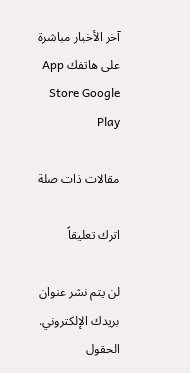آخر الأخبار مباشرة على هاتفك App Store Google Play

مقالات ذات صلة

اترك تعليقاً

لن يتم نشر عنوان بريدك الإلكتروني. الحقول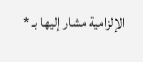الإلزامية مشار إليها بـ *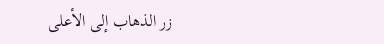زر الذهاب إلى الأعلى